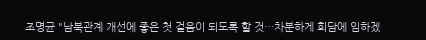조명균 "남북관계 개선에 좋은 첫 걸음이 되도록 할 것…차분하게 회담에 임하겠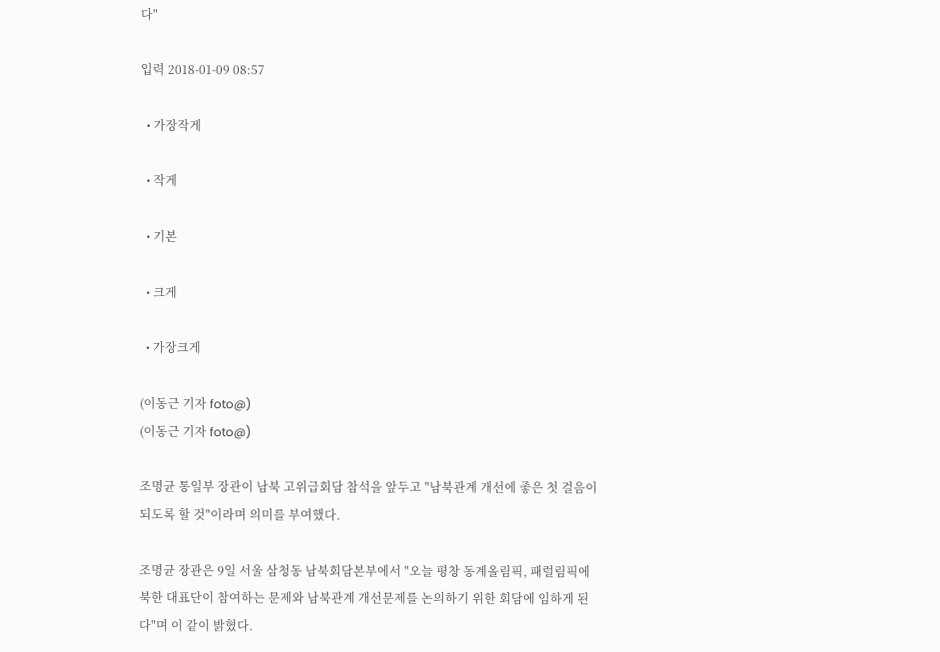다"

입력 2018-01-09 08:57

  • 가장작게

  • 작게

  • 기본

  • 크게

  • 가장크게

(이동근 기자 foto@)
(이동근 기자 foto@)

조명균 통일부 장관이 남북 고위급회담 참석을 앞두고 "남북관계 개선에 좋은 첫 걸음이 되도록 할 것"이라며 의미를 부여했다.

조명균 장관은 9일 서울 삼청동 남북회담본부에서 "오늘 평창 동계올림픽, 패럴림픽에 북한 대표단이 참여하는 문제와 남북관계 개선문제를 논의하기 위한 회담에 임하게 된다"며 이 같이 밝혔다.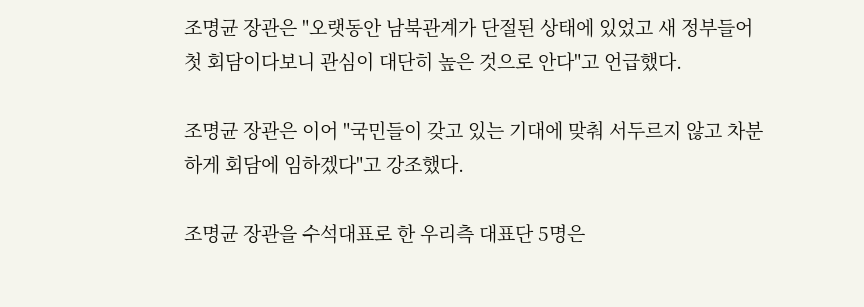조명균 장관은 "오랫동안 남북관계가 단절된 상태에 있었고 새 정부들어 첫 회담이다보니 관심이 대단히 높은 것으로 안다"고 언급했다.

조명균 장관은 이어 "국민들이 갖고 있는 기대에 맞춰 서두르지 않고 차분하게 회담에 임하겠다"고 강조했다.

조명균 장관을 수석대표로 한 우리측 대표단 5명은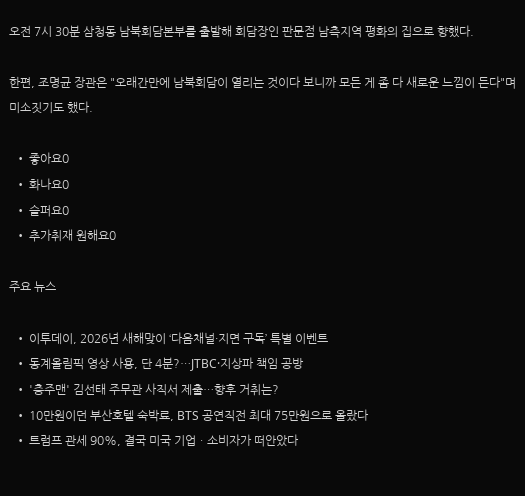오전 7시 30분 삼청동 남북회담본부를 출발해 회담장인 판문점 남측지역 평화의 집으로 향했다.

한편, 조명균 장관은 "오래간만에 남북회담이 열리는 것이다 보니까 모든 게 좀 다 새로운 느낌이 든다"며 미소짓기도 했다.

  • 좋아요0
  • 화나요0
  • 슬퍼요0
  • 추가취재 원해요0

주요 뉴스

  • 이투데이, 2026년 새해맞이 ‘다음채널·지면 구독’ 특별 이벤트
  • 동계올림픽 영상 사용, 단 4분?…JTBC·지상파 책임 공방
  • '충주맨' 김선태 주무관 사직서 제출…향후 거취는?
  • 10만원이던 부산호텔 숙박료, BTS 공연직전 최대 75만원으로 올랐다
  • 트럼프 관세 90%, 결국 미국 기업ㆍ소비자가 떠안았다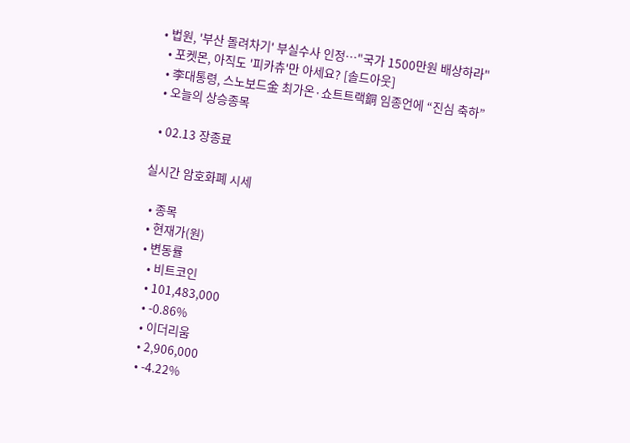• 법원, '부산 돌려차기' 부실수사 인정…"국가 1500만원 배상하라"
  • 포켓몬, 아직도 '피카츄'만 아세요? [솔드아웃]
  • 李대통령, 스노보드金 최가온·쇼트트랙銅 임종언에 “진심 축하”
  • 오늘의 상승종목

  • 02.13 장종료

실시간 암호화폐 시세

  • 종목
  • 현재가(원)
  • 변동률
    • 비트코인
    • 101,483,000
    • -0.86%
    • 이더리움
    • 2,906,000
    • -4.22%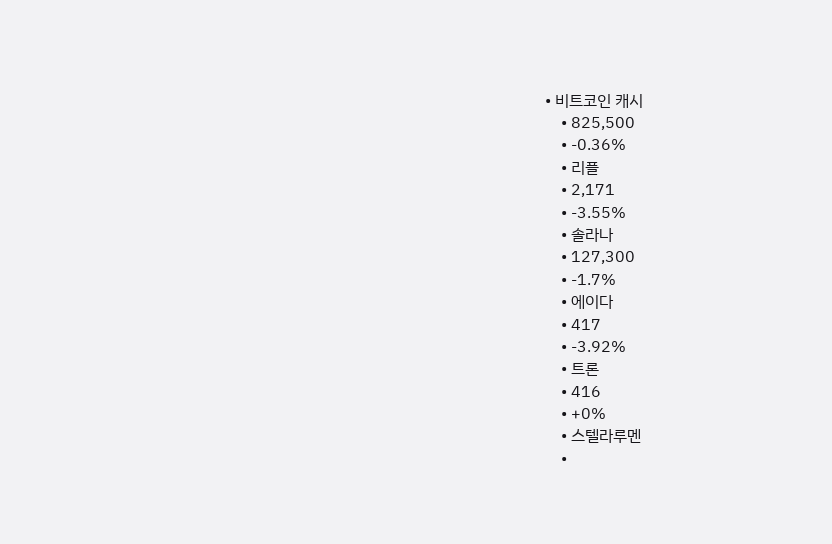• 비트코인 캐시
    • 825,500
    • -0.36%
    • 리플
    • 2,171
    • -3.55%
    • 솔라나
    • 127,300
    • -1.7%
    • 에이다
    • 417
    • -3.92%
    • 트론
    • 416
    • +0%
    • 스텔라루멘
    •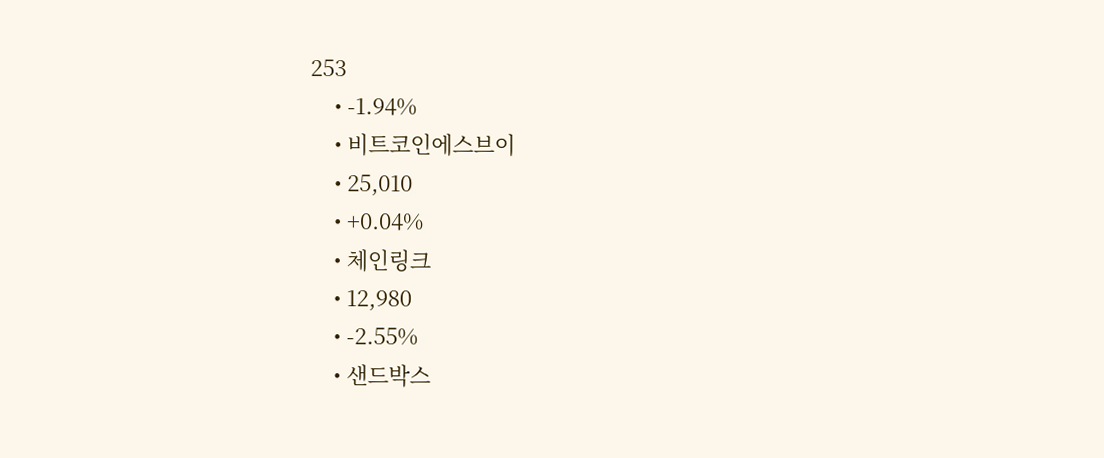253
    • -1.94%
    • 비트코인에스브이
    • 25,010
    • +0.04%
    • 체인링크
    • 12,980
    • -2.55%
    • 샌드박스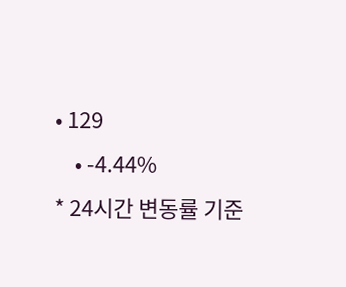• 129
    • -4.44%
* 24시간 변동률 기준